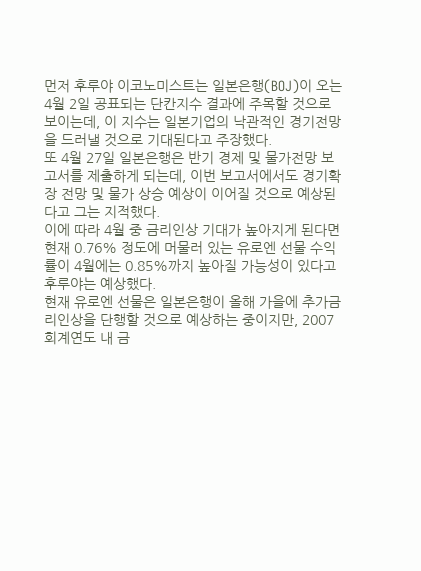먼저 후루야 이코노미스트는 일본은행(BOJ)이 오는 4월 2일 공표되는 단칸지수 결과에 주목할 것으로 보이는데, 이 지수는 일본기업의 낙관적인 경기전망을 드러낼 것으로 기대된다고 주장했다.
또 4월 27일 일본은행은 반기 경제 및 물가전망 보고서를 제출하게 되는데, 이번 보고서에서도 경기확장 전망 및 물가 상승 예상이 이어질 것으로 예상된다고 그는 지적했다.
이에 따라 4월 중 금리인상 기대가 높아지게 된다면 현재 0.76% 정도에 머물러 있는 유로엔 선물 수익률이 4월에는 0.85%까지 높아질 가능성이 있다고 후루야는 예상했다.
현재 유로엔 선물은 일본은행이 올해 가을에 추가금리인상을 단행할 것으로 예상하는 중이지만, 2007 회계연도 내 금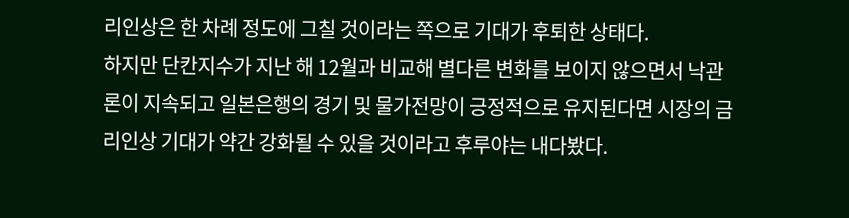리인상은 한 차례 정도에 그칠 것이라는 쪽으로 기대가 후퇴한 상태다.
하지만 단칸지수가 지난 해 12월과 비교해 별다른 변화를 보이지 않으면서 낙관론이 지속되고 일본은행의 경기 및 물가전망이 긍정적으로 유지된다면 시장의 금리인상 기대가 약간 강화될 수 있을 것이라고 후루야는 내다봤다.